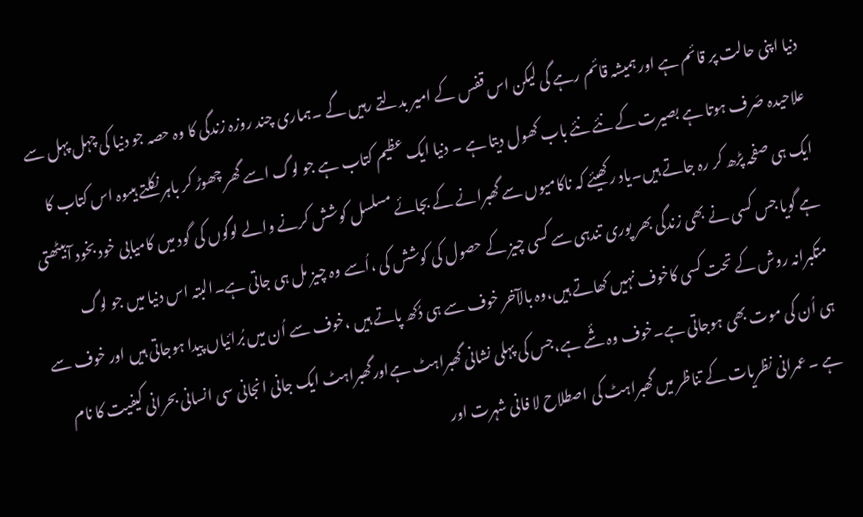دنیا اپنی حالت پر قائم ہے اور ہمیشہ قائم رہے گی لیکن اس قفس کے امیر بدلتے رہیں گے ۔ہماری چند روزہ زندگی کا وہ حصہ جو دنیا کی چہل پہل سے علاحیدہ صَرف ہوتا ہے بصیرت کے نئے نئے باب کھول دیتا ہے ۔ دنیا ایک عظیم کتاب ہے جو لوگ اسے گھر چھوڑ کر باہر نکلتے ہیںوہ اس کتاب کا ایک ہی صفحہ پڑھ کر رہ جاتے ہیں۔یاد رکھیئے کہ ناکامیوں سے گھبرانے کے بجائے مسلسل کوشش کرنے والے لوگوں کی گود میں کامیابی خود بخود آبیٹھتی ہے گویا جس کسی نے بھی زندگی بھر پوری تندہی سے کسی چیز کے حصول کی کوشش کی ،اُسے وہ چیز مل ہی جاتی ہے۔البتہ اس دنیا میں جو لوگ متکبرانہ روش کے تحت کسی کاخوف نہیں کھاتے ہیں،وہ بالآخر خوف سے ہی دُکھ پاتے ہیں ،خوف سے اُن میں بُرائیاں پیدا ہوجاتی ہیں اور خوف سے ہی اُن کی موت بھی ہوجاتی ہے۔خوف وہ شٔے ہے،جس کی پہلی نشانی گھبراہٹ ہےاورگھبراہٹ ایک جانی انجانی سی انسانی بحرانی کیفیت کا نام ہے ۔ عمرانی نظریات کے تناظر میں گھبراہٹ کی اصطلاح لا فانی شہرت اور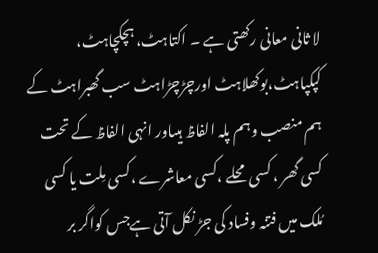لا ثانی معانی رکھتی ہے ۔ اکتاہٹ، ہچکچاہٹ، کپکپاہٹ،بوکھلاہٹ اورچڑچڑاہٹ سب گھبراہٹ کے ہم منصب وہم پلہ الفاظ ہیںاور انہی الفاظ کے تحت کسی گھر ، کسی محلے ،کسی معاشرے ،کسی مِلت یا کسی مُلک میں فتنہ وفساد کی جڑ نکل آتی ہےجس کواگر بر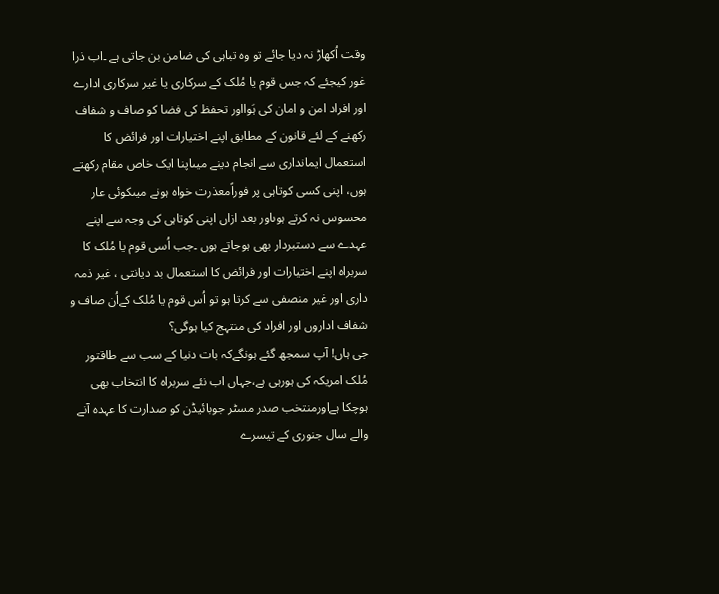وقت اُکھاڑ نہ دیا جائے تو وہ تباہی کی ضامن بن جاتی ہے ۔اب ذرا غور کیجئے کہ جس قوم یا مُلک کے سرکاری یا غیر سرکاری ادارے اور افراد امن و امان کی ہَوااور تحفظ کی فضا کو صاف و شفاف رکھنے کے لئے قانون کے مطابق اپنے اختیارات اور فرائض کا استعمال ایمانداری سے انجام دینے میںاپنا ایک خاص مقام رکھتے ہوں، اپنی کسی کوتاہی پر فوراًمعذرت خواہ ہونے میںکوئی عار محسوس نہ کرتے ہوںاور بعد ازاں اپنی کوتاہی کی وجہ سے اپنے عہدے سے دستبردار بھی ہوجاتے ہوں ۔جب اُسی قوم یا مُلک کا سربراہ اپنے اختیارات اور فرائض کا استعمال بد دیانتی ، غیر ذمہ داری اور غیر منصفی سے کرتا ہو تو اُس قوم یا مُلک کےاُن صاف و شفاف اداروں اور افراد کی منتہج کیا ہوگی؟
جی ہاں! آپ سمجھ گئے ہونگےکہ بات دنیا کے سب سے طاقتور مُلک امریکہ کی ہورہی ہے،جہاں اب نئے سربراہ کا انتخاب بھی ہوچکا ہےاورمنتخب صدر مسٹر جوبائیڈن کو صدارت کا عہدہ آنے والے سال جنوری کے تیسرے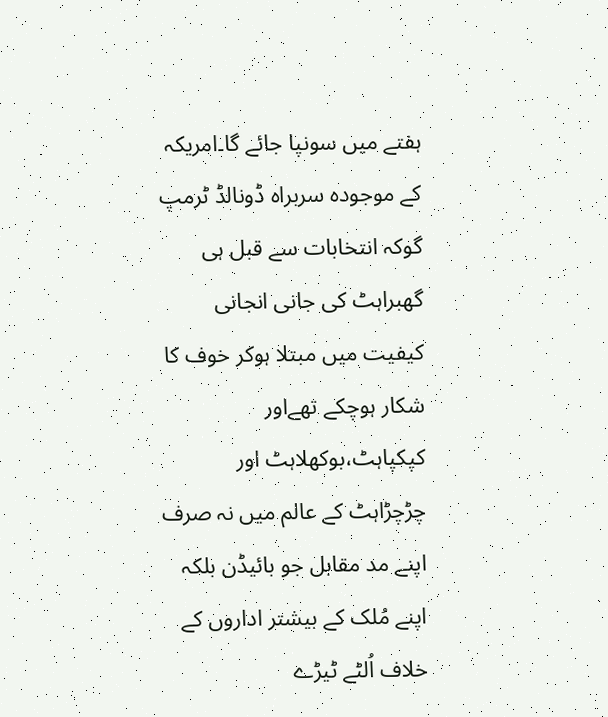ہفتے میں سونپا جائے گا۔امریکہ کے موجودہ سربراہ ڈونالڈ ٹرمپ گوکہ انتخابات سے قبل ہی گھبراہٹ کی جانی انجانی کیفیت میں مبتلا ہوکر خوف کا شکار ہوچکے تھےاور کپکپاہٹ،بوکھلاہٹ اور چڑچڑاہٹ کے عالم میں نہ صرف اپنے مد مقابل جو بائیڈن بلکہ اپنے مُلک کے بیشتر اداروں کے خلاف اُلٹے ٹیڑے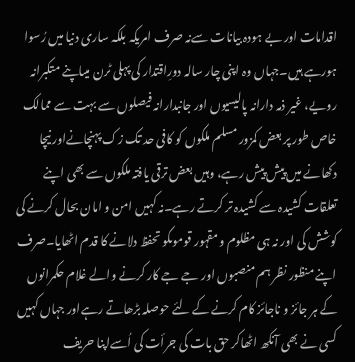اقدامات اور بے ہودہ بیانات سےنہ صرف امریکہ بلکہ ساری دنیا میں رُسوا ہورہے ہیں۔جہاں وہ اپنی چار سالہ دورِاقتدار کی پہلی ٹرن میںاپنے متکبرانہ رویے، غیر ذمہ دارانہ پالیسیوں اور جانبدارانہ فیصلوں سے بہت سے ممالک خاص طور پر بعض کمزور مسلم ملکوں کو کافی حد تک زک پہنچانےاور نیچا دکھانے میں پیش پیش رہے، وہیں بعض ترقی یافتہ ملکوں سے بھی اپنے تعلقات کشیدہ سے کشیدہ تر کرتے رہے۔نہ کہیں امن و امان بحال کرنے کی کوشش کی اور نہ ہی مظلوم و مقہور قوموںکو تحفظ دلانے کا قدم اٹھایا۔صرف اپنے منظور نظر ہم منصبوں اور جے جے کار کرنے والے غلام حکمرانوں کے ہر جائز و ناجائز کام کرنے کے لئے حوصلہ بڑھاتے رہےاور جہاں کہیں کسی نے بھی آنکھ اٹھاکر حق بات کی جرأت کی اُسےاپنا حریف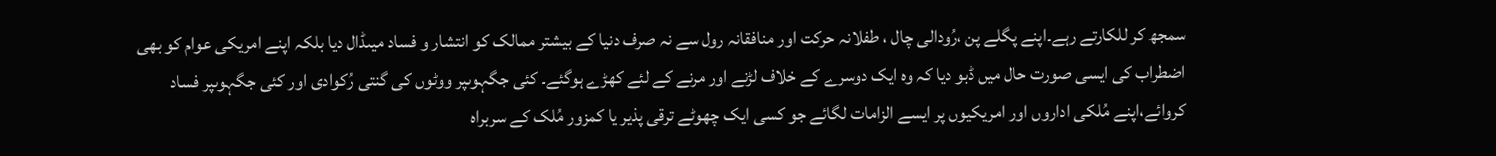سمجھ کر للکارتے رہے۔اپنے پگلے پن ،رُودالی چال ، طفلانہ حرکت اور منافقانہ رول سے نہ صرف دنیا کے بیشتر ممالک کو انتشار و فساد میںڈال دیا بلکہ اپنے امریکی عوام کو بھی اضطراب کی ایسی صورت حال میں ڈبو دیا کہ وہ ایک دوسرے کے خلاف لڑنے اور مرنے کے لئے کھڑے ہوگئے۔ کئی جگہوںپر ووٹوں کی گنتی رُکوادی اور کئی جگہوںپر فساد کروائے،اپنے مُلکی اداروں اور امریکیوں پر ایسے الزامات لگائے جو کسی ایک چھوٹے ترقی پذیر یا کمزور مُلک کے سربراہ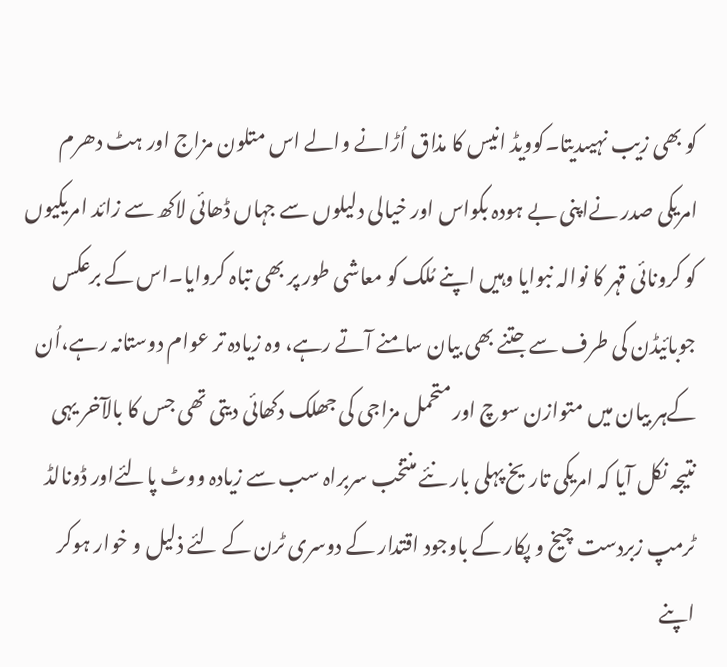کو بھی زیب نہیںدیتا۔کوویڈ انیس کا مذاق اُڑانے والے اس متلون مزاج اور ہٹ دھرم امریکی صدر نےاپنی بے ہودہ بکواس اور خیالی دلیلوں سے جہاں ڈھائی لاکھ سے زائد امریکیوں کو کرونائی قہر کا نوالہ نبوایا وہیں اپنے مُلک کو معاشی طور پر بھی تباہ کروایا۔اس کے برعکس جوبائیڈن کی طرف سے جتنے بھی بیان سامنے آتے رہے، وہ زیادہ تر عوام دوستانہ رہے،اُن کےہر بیان میں متوازن سوچ اور متحمل مزاجی کی جھلک دکھائی دیتی تھی جس کا بالآخر یہی نتیجہ نکل آیا کہ امریکی تاریخ پہلی بار نئے منتخب سربراہ سب سے زیادہ ووٹ پالئےاور ڈونالڈ ٹرمپ زبردست چیخ و پکار کے باوجود اقتدار کے دوسری ٹرن کے لئے ذلیل و خوار ہوکر اپنے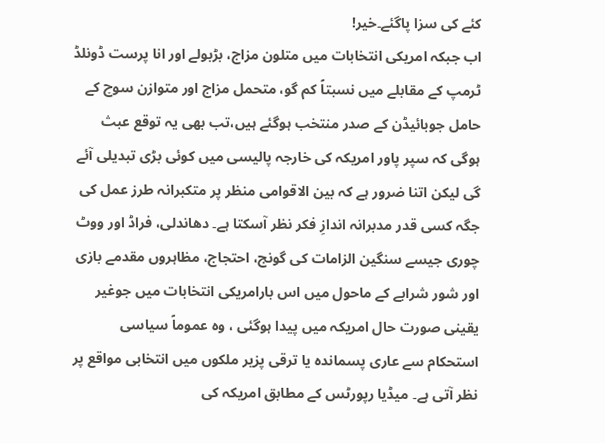کئے کی سزا پاگئے۔خیر!
اب جبکہ امریکی انتخابات میں متلون مزاج، بڑبولے اور انا پرست ڈونلڈ ٹرمپ کے مقابلے میں نسبتاً کم گو، متحمل مزاج اور متوازن سوچ کے حامل جوبائیڈن کے صدر منتخب ہوگئے ہیں،تب بھی یہ توقع عبث ہوگی کہ سپر پاور امریکہ کی خارجہ پالیسی میں کوئی بڑی تبدیلی آئے گی لیکن اتنا ضرور ہے کہ بین الاقوامی منظر پر متکبرانہ طرز عمل کی جگہ کسی قدر مدبرانہ اندازِ فکر نظر آسکتا ہے۔ دھاندلی، فراڈ اور ووٹ چوری جیسے سنگین الزامات کی گونج، احتجاج، مظاہروں مقدمے بازی اور شور شرابے کے ماحول میں اس بارامریکی انتخابات میں جوغیر یقینی صورت حال امریکہ میں پیدا ہوگئی ، وہ عموماً سیاسی استحکام سے عاری پسماندہ یا ترقی پزیر ملکوں میں انتخابی مواقع پر نظر آتی ہے۔ میڈیا رپورٹس کے مطابق امریکہ کی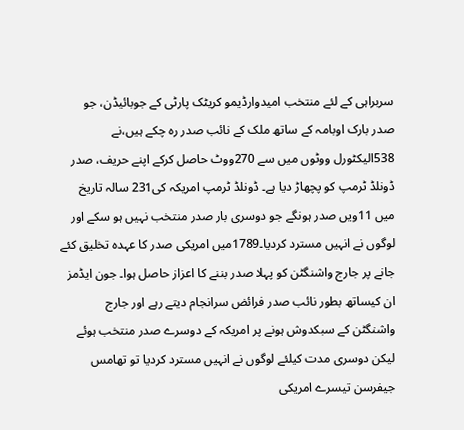سربراہی کے لئے منتخب امیدوارڈیمو کریٹک پارٹی کے جوبائیڈن، جو صدر بارک اوبامہ کے ساتھ ملک کے نائب صدر رہ چکے ہیں،نے 538الیکٹورل ووٹوں میں سے 270ووٹ حاصل کرکے اپنے حریف، صدر ڈونلڈ ٹرمپ کو پچھاڑ دیا ہے۔ ڈونلڈ ٹرمپ امریکہ کی231 سالہ تاریخ میں 11ویں صدر ہونگے جو دوسری بار صدر منتخب نہیں ہو سکے اور لوگوں نے انہیں مسترد کردیا۔1789میں امریکی صدر کا عہدہ تخلیق کئے جانے پر جارج واشنگٹن کو پہلا صدر بننے کا اعزاز حاصل ہوا۔ جون ایڈمز ان کیساتھ بطور نائب صدر فرائض سرانجام دیتے رہے اور جارج واشنگٹن کے سبکدوش ہونے پر امریکہ کے دوسرے صدر منتخب ہوئے لیکن دوسری مدت کیلئے لوگوں نے انہیں مسترد کردیا تو تھامس جیفرسن تیسرے امریکی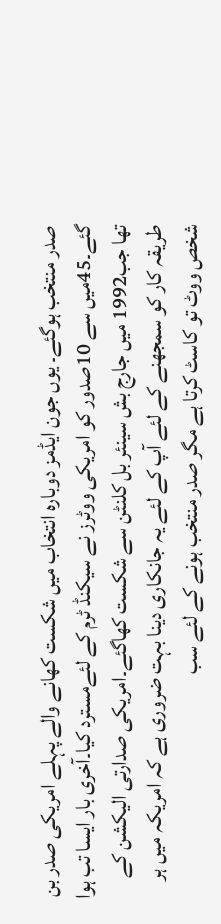صدر منتخب ہوگئے۔ یوں جون ایڈمز دوبارہ انتخاب میں شکست کھانے والے پہلے امریکی صدر بن گئے۔45میں سے 10صدور کو امریکی ووٹرز نے سیکنڈ ٹرم کے لئےمسترد کیا۔آخری بار ایسا تب ہوا تھا جب1992 میں جارج بش سینئر بل کلنٹن سے شکست کھاگئے۔امریکی صدارتی الیکشن کے طریقہ کار کو سمجھنے کے لئے آپ کے لئے یہ جانکاری دینا بہت ضروری ہے کہ امریکہ میں ہر شخص ووٹ تو کاسٹ کرتا ہے مگر صدر منتخب ہونے کے لئے سب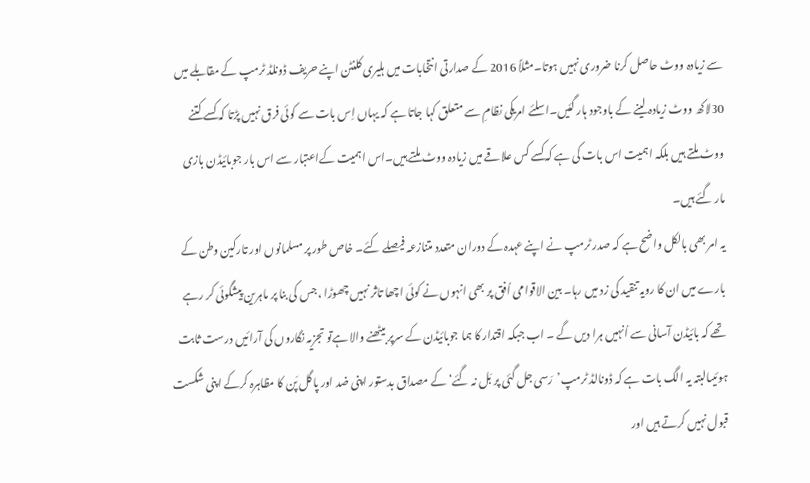سے زیادہ ووٹ حاصل کرنا ضروری نہیں ہوتا۔مثلاً 2016 کے صدارتی انتخابات میں ہلیری کلنٹن اپنے حریف ڈونلڈ ٹرمپ کے مقابلے میں 30لاکھ ووٹ زیادہ لینے کے باوجود ہار گئیں۔اسلئے امریکی نظامِ سے متعلق کہا جاتا ہے کہ یہاں اِس بات سے کوئی فرق نہیں پڑتا کہ کسے کتنے ووٹ ملتے ہیں بلکہ اہمیت اس بات کی ہے کہ کسے کس علاقے میں زیادہ ووٹ ملتے ہیں۔اس اہمیت کےاعتبار سے اس بار جوبائیڈن بازی مار گئے ہیں۔
یہ امر بھی بالکل واضح ہے کہ صدر ٹرمپ نے اپنے عہدہ کے دوران متعدد متنازعہ فیصلے کئے۔ خاص طور پر مسلمانوں اور تارکین وطن کے بارے میں ان کا رویہ تنقید کی زد میں رہا۔ بین الاقوامی اُفق پر بھی انہوں نے کوئی اچھا تاثر نہیں چھوڑا ،جس کی بنا پر ماہرین پیشگوئی کر رہے تھے کہ بائیڈن آسانی سے اُنہیں ہرا دیں گے ۔ اب جبکہ اقتدار کا ہما جوبائیڈن کے سرپر بیٹھنے والا ہےتو تجزیہ نگاروں کی آرائیں درست ثابت ہوئیںالبتہ یہ الگ بات ہے کہ ڈونالڈ ٹرمپ’رَسی جل گئی پر بَل نہ گئے‘ کے مصداق بدستور اپنی ضد اور پاگل پَن کا مظاہرہ کرکے اپنی شکست قبول نہیں کرتے ہیں اور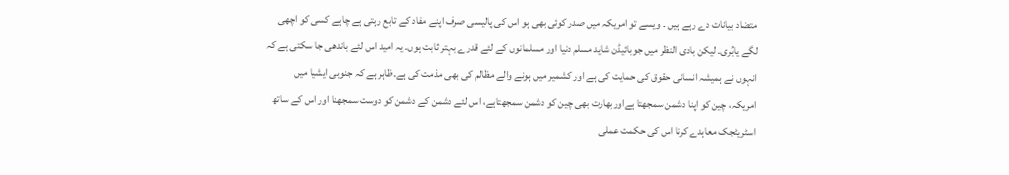متضاد بیانات دے رہے ہیں ۔ ویسے تو امریکہ میں صدر کوئی بھی ہو اس کی پالیسی صرف اپنے مفاد کے تابع رہتی ہے چاہے کسی کو اچھی لگے یابُری۔ لیکن بادی النظر میں جوبائیڈن شاید مسلم دنیا اور مسلمانوں کے لئے قدرے بہتر ثابت ہوں۔ یہ امید اس لئے باندھی جا سکتی ہے کہ انہوں نے ہمیشہ انسانی حقوق کی حمایت کی ہے اور کشمیر میں ہونے والے مظالم کی بھی مذمت کی ہے۔ظاہر ہے کہ جنوبی ایشیا میں امریکہ، چین کو اپنا دشمن سمجھتا ہےاوربھارت بھی چین کو دشمن سمجھتاہے، اس لئے دشمن کے دشمن کو دوست سمجھنا اور اس کے ساتھ اسٹریٹجک معاہدے کرنا اس کی حکمت عملی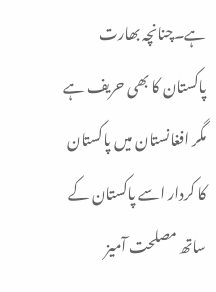ہے۔چنانچہ بھارت پاکستان کا بھی حریف ہے مگر افغانستان میں پاکستان کا کردار اسے پاکستان کے ساتھ مصلحت آمیز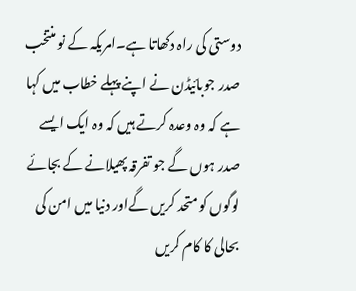دوستی کی راہ دکھاتا ہے۔امریکہ کے نو منتخب صدر جوبائیڈن نے اپنے پہلے خطاب میں کہا ہے کہ وہ وعدہ کرتے ہیں کہ وہ ایک ایسے صدر ہوں گے جو تفرقہ پھیلانے کے بجائے لوگوں کو متحد کریں گےاور دنیا میں امن کی بحالی کا کام کریں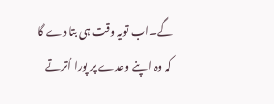گے۔اب تویہ وقت ہی بتا دے گا کہ وہ اپنے وعدے پر پورا اُترتے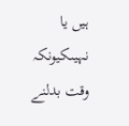ہیں یا نہیںکیونکہ وقت بدلنے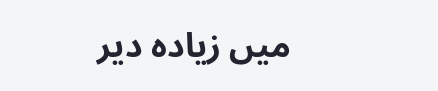میں زیادہ دیر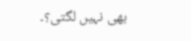بھی نہیں لگتی؟۔